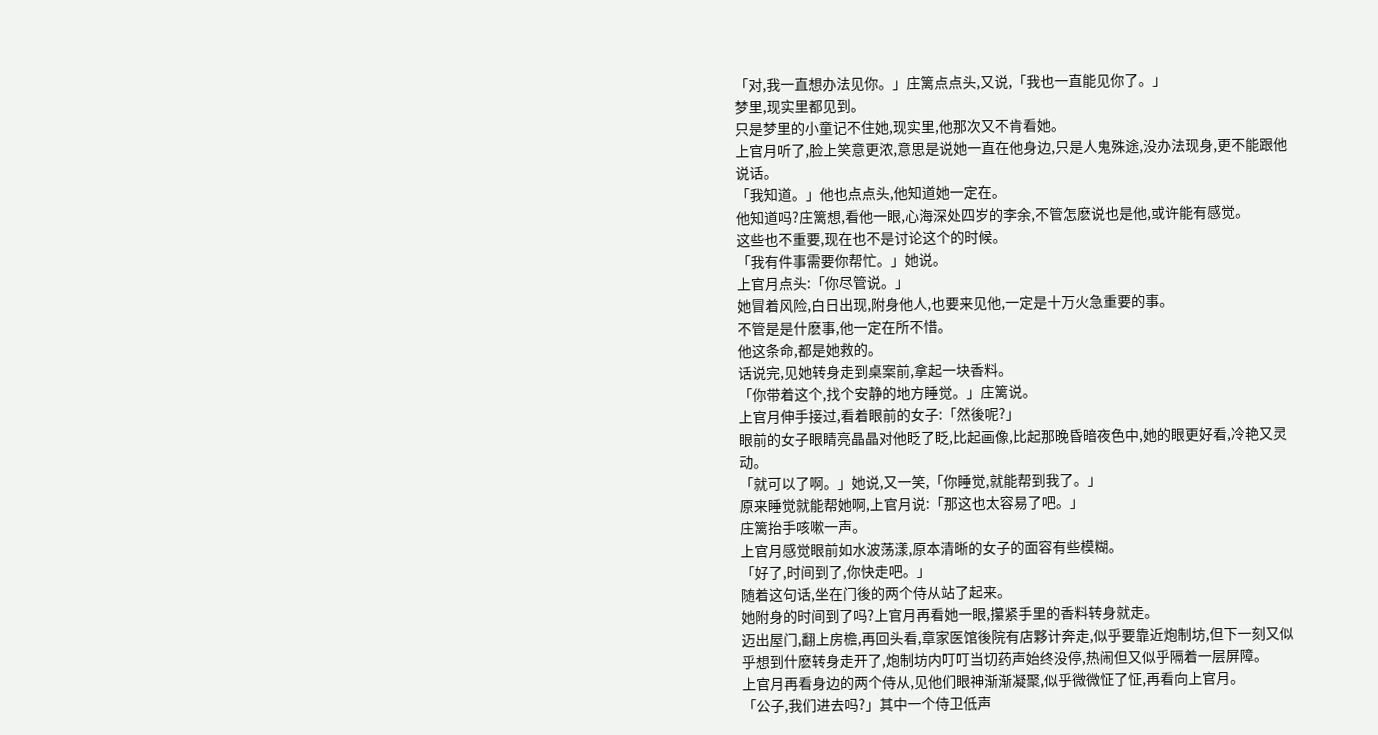「对,我一直想办法见你。」庄篱点点头,又说,「我也一直能见你了。」
梦里,现实里都见到。
只是梦里的小童记不住她,现实里,他那次又不肯看她。
上官月听了,脸上笑意更浓,意思是说她一直在他身边,只是人鬼殊途,没办法现身,更不能跟他说话。
「我知道。」他也点点头,他知道她一定在。
他知道吗?庄篱想,看他一眼,心海深处四岁的李余,不管怎麽说也是他,或许能有感觉。
这些也不重要,现在也不是讨论这个的时候。
「我有件事需要你帮忙。」她说。
上官月点头:「你尽管说。」
她冒着风险,白日出现,附身他人,也要来见他,一定是十万火急重要的事。
不管是是什麽事,他一定在所不惜。
他这条命,都是她救的。
话说完,见她转身走到桌案前,拿起一块香料。
「你带着这个,找个安静的地方睡觉。」庄篱说。
上官月伸手接过,看着眼前的女子:「然後呢?」
眼前的女子眼睛亮晶晶对他眨了眨,比起画像,比起那晚昏暗夜色中,她的眼更好看,冷艳又灵动。
「就可以了啊。」她说,又一笑,「你睡觉,就能帮到我了。」
原来睡觉就能帮她啊,上官月说:「那这也太容易了吧。」
庄篱抬手咳嗽一声。
上官月感觉眼前如水波荡漾,原本清晰的女子的面容有些模糊。
「好了,时间到了,你快走吧。」
随着这句话,坐在门後的两个侍从站了起来。
她附身的时间到了吗?上官月再看她一眼,攥紧手里的香料转身就走。
迈出屋门,翻上房檐,再回头看,章家医馆後院有店夥计奔走,似乎要靠近炮制坊,但下一刻又似乎想到什麽转身走开了,炮制坊内叮叮当切药声始终没停,热闹但又似乎隔着一层屏障。
上官月再看身边的两个侍从,见他们眼神渐渐凝聚,似乎微微怔了怔,再看向上官月。
「公子,我们进去吗?」其中一个侍卫低声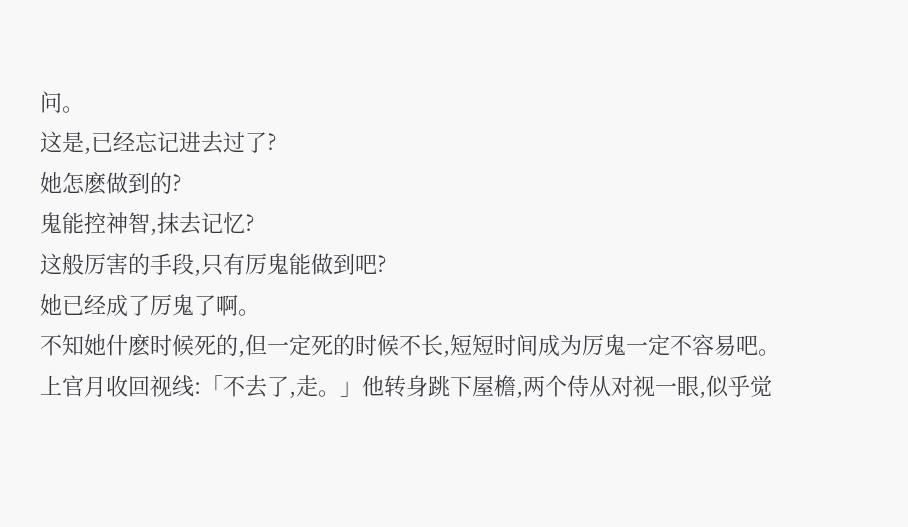问。
这是,已经忘记进去过了?
她怎麽做到的?
鬼能控神智,抹去记忆?
这般厉害的手段,只有厉鬼能做到吧?
她已经成了厉鬼了啊。
不知她什麽时候死的,但一定死的时候不长,短短时间成为厉鬼一定不容易吧。
上官月收回视线:「不去了,走。」他转身跳下屋檐,两个侍从对视一眼,似乎觉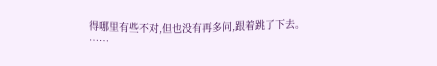得哪里有些不对,但也没有再多问,跟着跳了下去。
……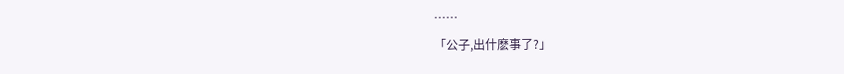……
「公子,出什麽事了?」